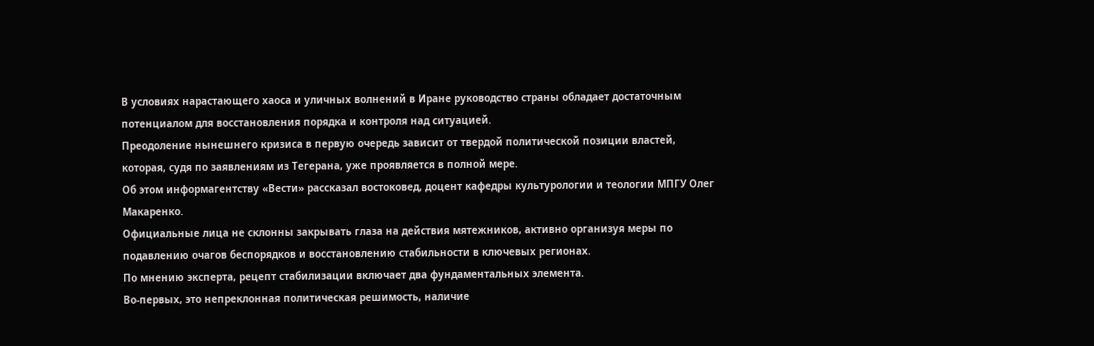В условиях нарастающего хаоса и уличных волнений в Иране руководство страны обладает достаточным потенциалом для восстановления порядка и контроля над ситуацией.
Преодоление нынешнего кризиса в первую очередь зависит от твердой политической позиции властей, которая, судя по заявлениям из Тегерана, уже проявляется в полной мере.
Об этом информагентству «Вести» рассказал востоковед, доцент кафедры культурологии и теологии МПГУ Олег Макаренко.
Официальные лица не склонны закрывать глаза на действия мятежников, активно организуя меры по подавлению очагов беспорядков и восстановлению стабильности в ключевых регионах.
По мнению эксперта, рецепт стабилизации включает два фундаментальных элемента.
Во-первых, это непреклонная политическая решимость, наличие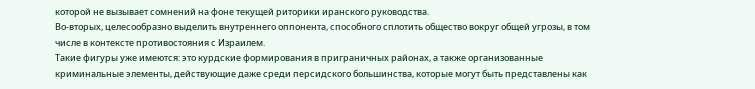которой не вызывает сомнений на фоне текущей риторики иранского руководства.
Во-вторых, целесообразно выделить внутреннего оппонента, способного сплотить общество вокруг общей угрозы, в том числе в контексте противостояния с Израилем.
Такие фигуры уже имеются: это курдские формирования в приграничных районах, а также организованные криминальные элементы, действующие даже среди персидского большинства, которые могут быть представлены как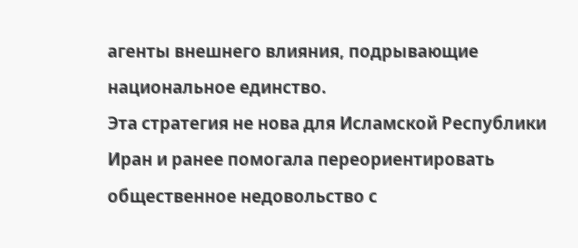агенты внешнего влияния, подрывающие национальное единство.
Эта стратегия не нова для Исламской Республики Иран и ранее помогала переориентировать общественное недовольство с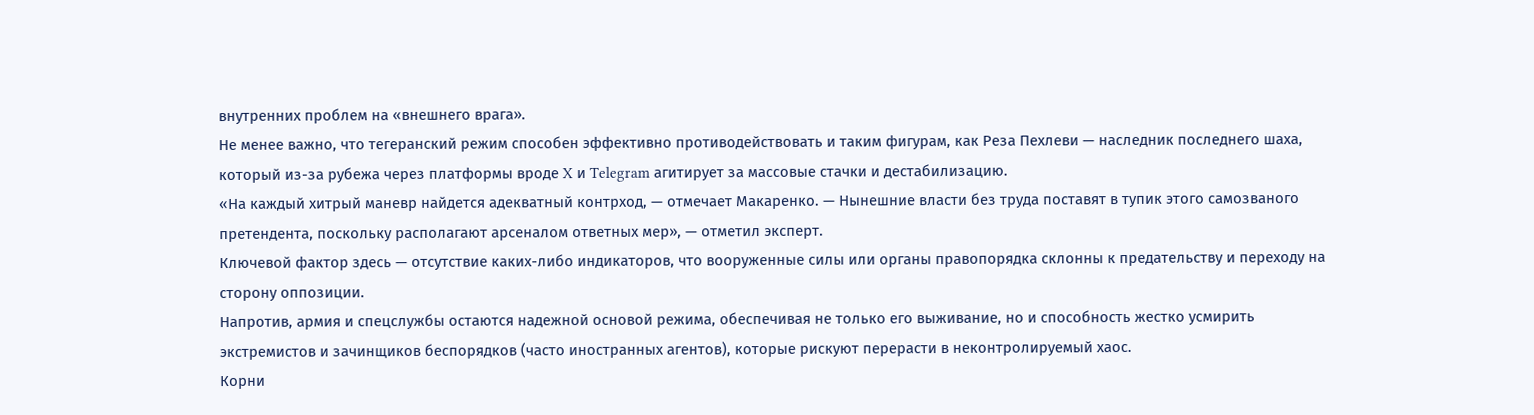внутренних проблем на «внешнего врага».
Не менее важно, что тегеранский режим способен эффективно противодействовать и таким фигурам, как Реза Пехлеви — наследник последнего шаха, который из-за рубежа через платформы вроде X и Telegram агитирует за массовые стачки и дестабилизацию.
«На каждый хитрый маневр найдется адекватный контрход, — отмечает Макаренко. — Нынешние власти без труда поставят в тупик этого самозваного претендента, поскольку располагают арсеналом ответных мер», — отметил эксперт.
Ключевой фактор здесь — отсутствие каких-либо индикаторов, что вооруженные силы или органы правопорядка склонны к предательству и переходу на сторону оппозиции.
Напротив, армия и спецслужбы остаются надежной основой режима, обеспечивая не только его выживание, но и способность жестко усмирить экстремистов и зачинщиков беспорядков (часто иностранных агентов), которые рискуют перерасти в неконтролируемый хаос.
Корни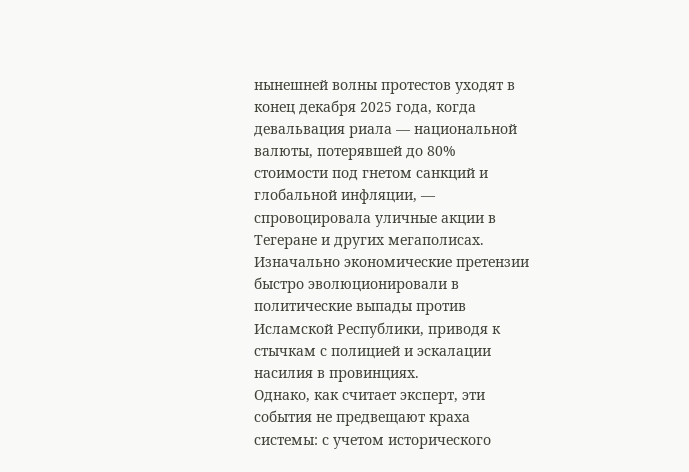нынешней волны протестов уходят в конец декабря 2025 года, когда девальвация риала — национальной валюты, потерявшей до 80% стоимости под гнетом санкций и глобальной инфляции, — спровоцировала уличные акции в Тегеране и других мегаполисах.
Изначально экономические претензии быстро эволюционировали в политические выпады против Исламской Республики, приводя к стычкам с полицией и эскалации насилия в провинциях.
Однако, как считает эксперт, эти события не предвещают краха системы: с учетом исторического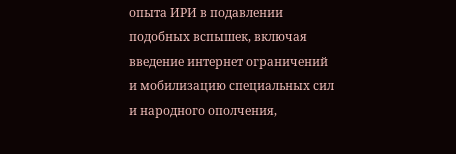опыта ИРИ в подавлении подобных вспышек, включая введение интернет ограничений и мобилизацию специальных сил и народного ополчения,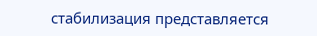стабилизация представляется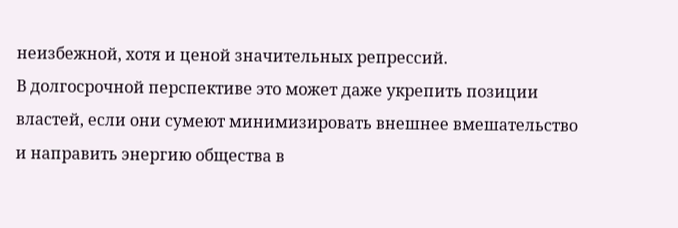неизбежной, хотя и ценой значительных репрессий.
В долгосрочной перспективе это может даже укрепить позиции властей, если они сумеют минимизировать внешнее вмешательство и направить энергию общества в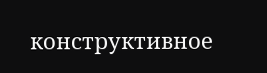конструктивное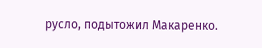русло, подытожил Макаренко.